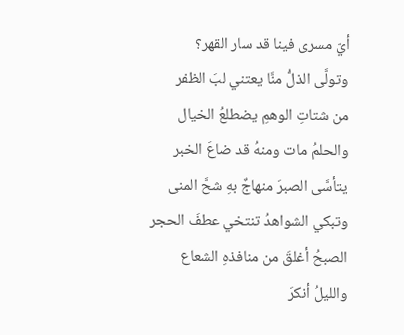أيّ مسرى فينا قد سار القهر؟
وتولَّى الذلُّ منَّا يعتني لبَ الظفر
من شتاتِ الوهمِ يضطلعُ الخيال
والحلمُ مات ومنهُ قد ضاعَ الخبر
يتأسَّى الصبرَ منهاجٌ بهِ شحَّ المنى
وتبكي الشواهدُ تنتخي عطفَ الحجر
الصبحُ أغلقَ من منافذهِ الشعاع
والليلُ أنكرَ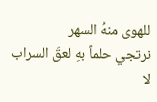للهوى منهُ السهر
نرتجي حلماً بهِ لعقَ السراب
لا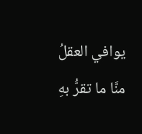يوافي العقلُ منَّا ما تقرُّ بهِ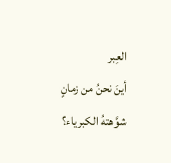العِبر
أينَ نحنُ من زمانٍ شوَّهتهُ الكبرياء؟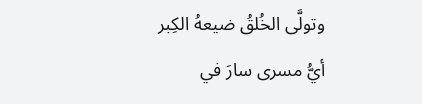وتولَّى الخُلقُ ضيعهُ الكِبر
أيُّ مسرى سارَ في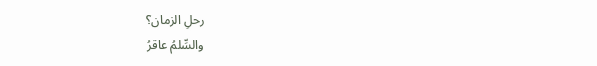رحلِ الزمان؟
والسِّلمُ عاقرُ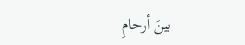بينَ أرحامِ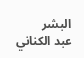البشر
عبد الكناني